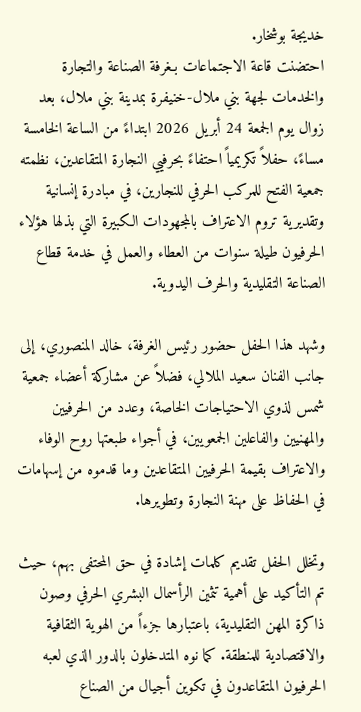خديجة بوشخار.
احتضنت قاعة الاجتماعات بـغرفة الصناعة والتجارة والخدمات لجهة بني ملال-خنيفرة بمدينة بني ملال، بعد زوال يوم الجمعة 24 أبريل 2026 ابتداءً من الساعة الخامسة مساءً، حفلاً تكريمياً احتفاءً بحرفيي النجارة المتقاعدين، نظمته جمعية الفتح للمركب الحرفي للنجارين، في مبادرة إنسانية وتقديرية تروم الاعتراف بالمجهودات الكبيرة التي بذلها هؤلاء الحرفيون طيلة سنوات من العطاء والعمل في خدمة قطاع الصناعة التقليدية والحرف اليدوية.

وشهد هذا الحفل حضور رئيس الغرفة، خالد المنصوري، إلى جانب الفنان سعيد الملالي، فضلاً عن مشاركة أعضاء جمعية شمس لذوي الاحتياجات الخاصة، وعدد من الحرفيين والمهنيين والفاعلين الجمعويين، في أجواء طبعتها روح الوفاء والاعتراف بقيمة الحرفيين المتقاعدين وما قدموه من إسهامات في الحفاظ على مهنة النجارة وتطويرها.

وتخلل الحفل تقديم كلمات إشادة في حق المحتفى بهم، حيث تم التأكيد على أهمية تثمين الرأسمال البشري الحرفي وصون ذاكرة المهن التقليدية، باعتبارها جزءاً من الهوية الثقافية والاقتصادية للمنطقة. كما نوه المتدخلون بالدور الذي لعبه الحرفيون المتقاعدون في تكوين أجيال من الصناع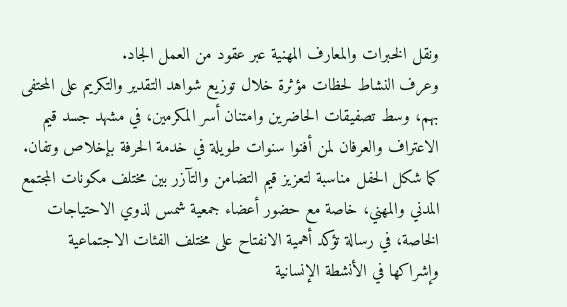ونقل الخبرات والمعارف المهنية عبر عقود من العمل الجاد.
وعرف النشاط لحظات مؤثرة خلال توزيع شواهد التقدير والتكريم على المحتفى بهم، وسط تصفيقات الحاضرين وامتنان أسر المكرمين، في مشهد جسد قيم الاعتراف والعرفان لمن أفنوا سنوات طويلة في خدمة الحرفة بإخلاص وتفان.
كما شكل الحفل مناسبة لتعزيز قيم التضامن والتآزر بين مختلف مكونات المجتمع المدني والمهني، خاصة مع حضور أعضاء جمعية شمس لذوي الاحتياجات الخاصة، في رسالة تؤكد أهمية الانفتاح على مختلف الفئات الاجتماعية وإشراكها في الأنشطة الإنسانية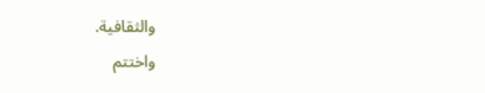والثقافية.
واختتم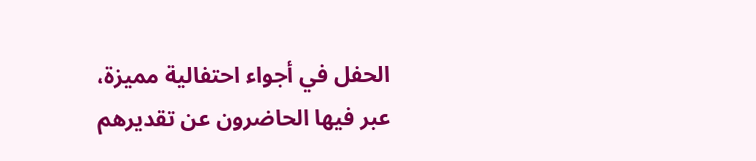الحفل في أجواء احتفالية مميزة، عبر فيها الحاضرون عن تقديرهم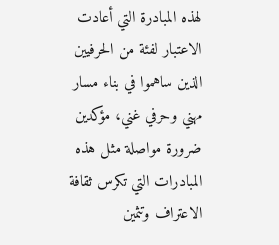لهذه المبادرة التي أعادت الاعتبار لفئة من الحرفيين الذين ساهموا في بناء مسار مهني وحرفي غني، مؤكدين ضرورة مواصلة مثل هذه المبادرات التي تكرس ثقافة الاعتراف وتثمين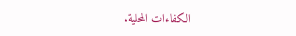الكفاءات المحلية.